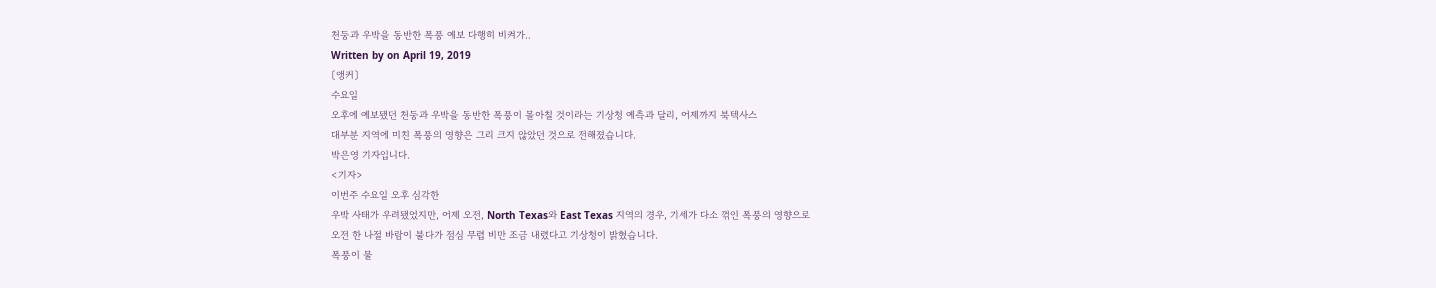천둥과 우박을 동반한 폭풍 예보 다행히 비켜가..
Written by on April 19, 2019
〔앵커〕
수요일
오후에 예보됐던 천둥과 우박을 동반한 폭풍이 몰아칠 것이라는 기상청 예측과 달리, 어제까지 북텍사스
대부분 지역에 미친 폭풍의 영향은 그리 크지 않았던 것으로 전해졌습니다.
박은영 기자입니다.
<기자>
이번주 수요일 오후 심각한
우박 사태가 우려됐었지만, 어제 오전, North Texas와 East Texas 지역의 경우, 기세가 다소 꺾인 폭풍의 영향으로
오전 한 나절 바람이 불다가 점심 무렵 비만 조금 내렸다고 기상청이 밝혔습니다.
폭풍이 물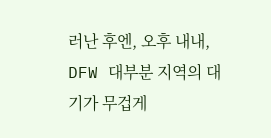러난 후엔, 오후 내내, DFW 대부분 지역의 대기가 무겁게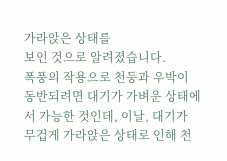가라앉은 상태를
보인 것으로 알려졌습니다.
폭풍의 작용으로 천둥과 우박이 동반되려면 대기가 가벼운 상태에서 가능한 것인데, 이날, 대기가 무겁게 가라앉은 상태로 인해 천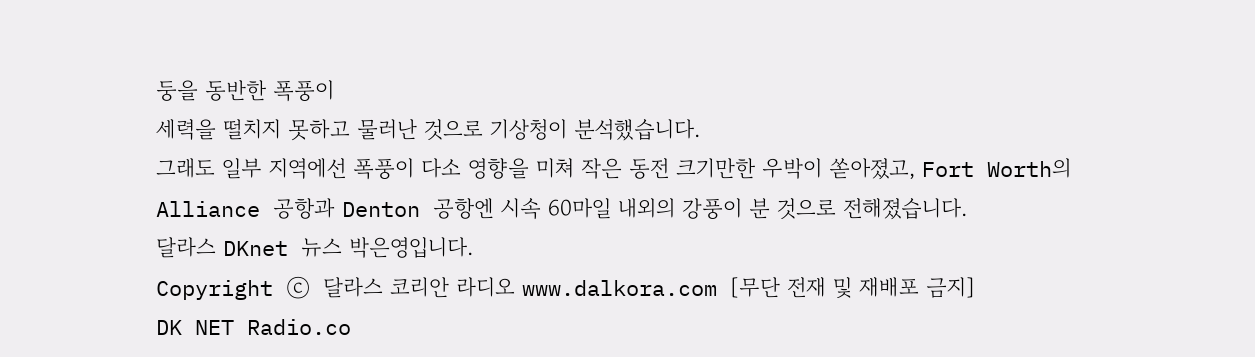둥을 동반한 폭풍이
세력을 떨치지 못하고 물러난 것으로 기상청이 분석했습니다.
그래도 일부 지역에선 폭풍이 다소 영향을 미쳐 작은 동전 크기만한 우박이 쏟아졌고, Fort Worth의 Alliance 공항과 Denton 공항엔 시속 60마일 내외의 강풍이 분 것으로 전해졌습니다.
달라스 DKnet 뉴스 박은영입니다.
Copyright ⓒ 달라스 코리안 라디오 www.dalkora.com [무단 전재 및 재배포 금지]
DK NET Radio.co